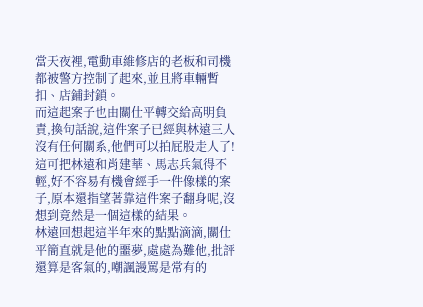當天夜裡,電動車維修店的老板和司機都被警方控制了起來,並且將車輛暫扣、店鋪封鎖。
而這起案子也由關仕平轉交給高明負責,換句話說,這件案子已經與林遠三人沒有任何關系,他們可以拍屁股走人了!
這可把林遠和肖建華、馬志兵氣得不輕,好不容易有機會經手一件像樣的案子,原本還指望著靠這件案子翻身呢,沒想到竟然是一個這樣的結果。
林遠回想起這半年來的點點滴滴,關仕平簡直就是他的噩夢,處處為難他,批評還算是客氣的,嘲諷謾罵是常有的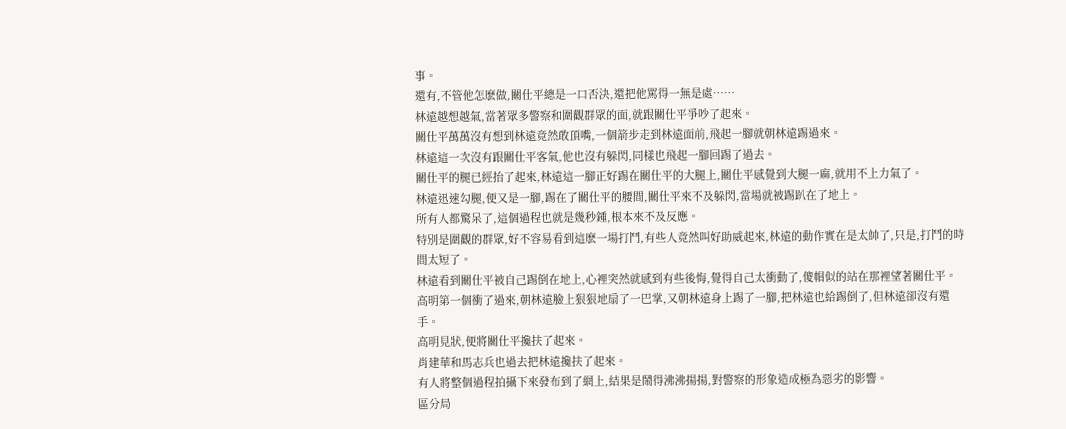事。
還有,不管他怎麽做,關仕平總是一口否決,還把他罵得一無是處……
林遠越想越氣,當著眾多警察和圍觀群眾的面,就跟關仕平爭吵了起來。
關仕平萬萬沒有想到林遠竟然敢頂嘴,一個箭步走到林遠面前,飛起一腳就朝林遠踢過來。
林遠這一次沒有跟關仕平客氣,他也沒有躲閃,同樣也飛起一腳回踢了過去。
關仕平的腿已經抬了起來,林遠這一腳正好踢在關仕平的大腿上,關仕平感覺到大腿一麻,就用不上力氣了。
林遠迅速勾腿,便又是一腳,踢在了關仕平的腰間,關仕平來不及躲閃,當場就被踢趴在了地上。
所有人都驚呆了,這個過程也就是幾秒鍾,根本來不及反應。
特別是圍觀的群眾,好不容易看到這麽一場打鬥,有些人竟然叫好助威起來,林遠的動作實在是太帥了,只是,打鬥的時間太短了。
林遠看到關仕平被自己踢倒在地上,心裡突然就感到有些後悔,覺得自己太衝動了,傻帽似的站在那裡望著關仕平。
高明第一個衝了過來,朝林遠臉上狠狠地扇了一巴掌,又朝林遠身上踢了一腳,把林遠也給踢倒了,但林遠卻沒有還手。
高明見狀,便將關仕平攙扶了起來。
肖建華和馬志兵也過去把林遠攙扶了起來。
有人將整個過程拍攝下來發布到了網上,結果是鬧得沸沸揚揚,對警察的形象造成極為惡劣的影響。
區分局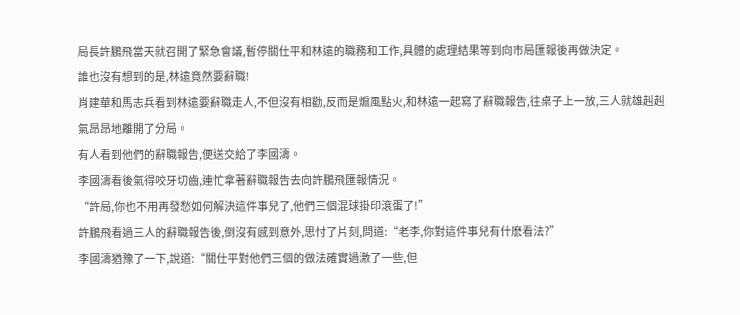局長許鵬飛當天就召開了緊急會議,暫停關仕平和林遠的職務和工作,具體的處理結果等到向市局匯報後再做決定。
誰也沒有想到的是,林遠竟然要辭職!
肖建華和馬志兵看到林遠要辭職走人,不但沒有相勸,反而是煽風點火,和林遠一起寫了辭職報告,往桌子上一放,三人就雄赳赳氣昂昂地離開了分局。
有人看到他們的辭職報告,便送交給了李國濤。
李國濤看後氣得咬牙切齒,連忙拿著辭職報告去向許鵬飛匯報情況。
“許局,你也不用再發愁如何解決這件事兒了,他們三個混球掛印滾蛋了!”
許鵬飛看過三人的辭職報告後,倒沒有感到意外,思忖了片刻,問道:“老李,你對這件事兒有什麽看法?”
李國濤猶豫了一下,說道:“關仕平對他們三個的做法確實過激了一些,但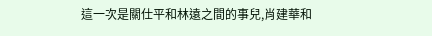這一次是關仕平和林遠之間的事兒,肖建華和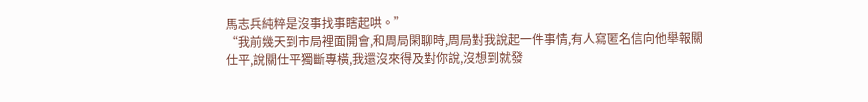馬志兵純粹是沒事找事瞎起哄。”
“我前幾天到市局裡面開會,和周局閑聊時,周局對我說起一件事情,有人寫匿名信向他舉報關仕平,說關仕平獨斷專橫,我還沒來得及對你說,沒想到就發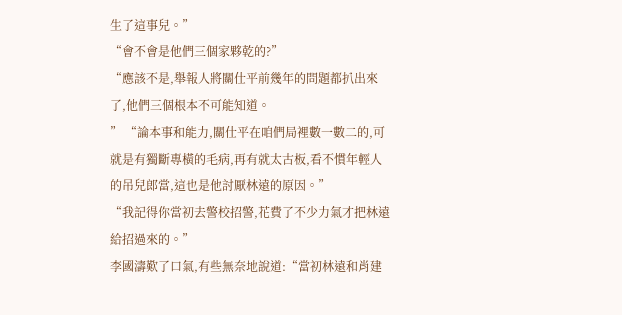生了這事兒。”
“會不會是他們三個家夥乾的?”
“應該不是,舉報人將關仕平前幾年的問題都扒出來了,他們三個根本不可能知道。
” “論本事和能力,關仕平在咱們局裡數一數二的,可就是有獨斷專橫的毛病,再有就太古板,看不慣年輕人的吊兒郎當,這也是他討厭林遠的原因。”
“我記得你當初去警校招警,花費了不少力氣才把林遠給招過來的。”
李國濤歎了口氣,有些無奈地說道:“當初林遠和肖建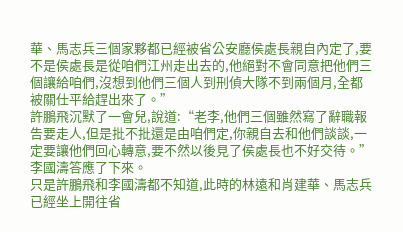華、馬志兵三個家夥都已經被省公安廳侯處長親自內定了,要不是侯處長是從咱們江州走出去的,他絕對不會同意把他們三個讓給咱們,沒想到他們三個人到刑偵大隊不到兩個月,全都被關仕平給趕出來了。”
許鵬飛沉默了一會兒,說道:“老李,他們三個雖然寫了辭職報告要走人,但是批不批還是由咱們定,你親自去和他們談談,一定要讓他們回心轉意,要不然以後見了侯處長也不好交待。”
李國濤答應了下來。
只是許鵬飛和李國濤都不知道,此時的林遠和肖建華、馬志兵已經坐上開往省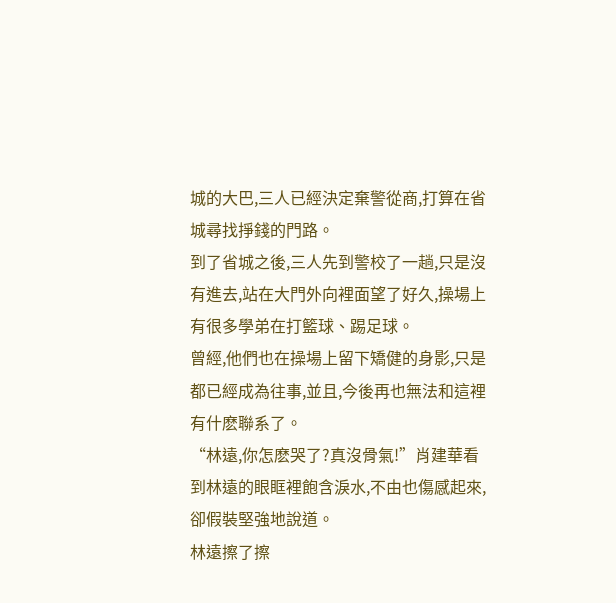城的大巴,三人已經決定棄警從商,打算在省城尋找掙錢的門路。
到了省城之後,三人先到警校了一趟,只是沒有進去,站在大門外向裡面望了好久,操場上有很多學弟在打籃球、踢足球。
曾經,他們也在操場上留下矯健的身影,只是都已經成為往事,並且,今後再也無法和這裡有什麽聯系了。
“林遠,你怎麽哭了?真沒骨氣!”肖建華看到林遠的眼眶裡飽含淚水,不由也傷感起來,卻假裝堅強地說道。
林遠擦了擦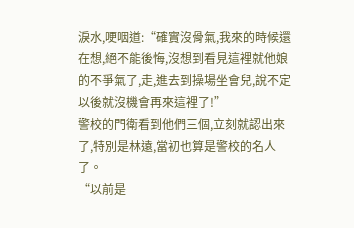淚水,哽咽道:“確實沒骨氣,我來的時候還在想,絕不能後悔,沒想到看見這裡就他娘的不爭氣了,走,進去到操場坐會兒,說不定以後就沒機會再來這裡了!”
警校的門衛看到他們三個,立刻就認出來了,特別是林遠,當初也算是警校的名人了。
“以前是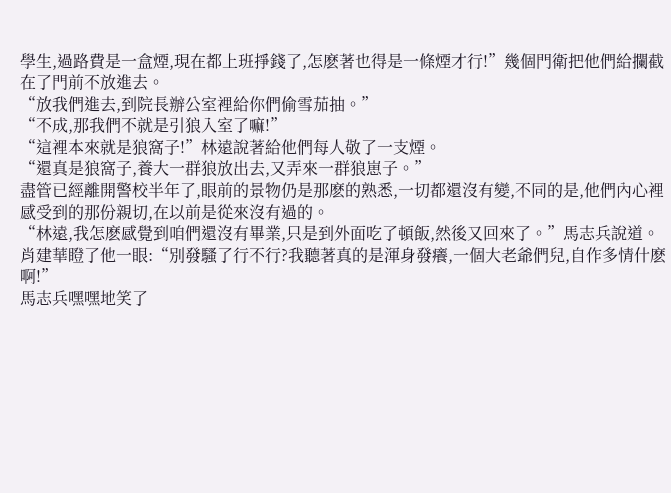學生,過路費是一盒煙,現在都上班掙錢了,怎麽著也得是一條煙才行!”幾個門衛把他們給攔截在了門前不放進去。
“放我們進去,到院長辦公室裡給你們偷雪茄抽。”
“不成,那我們不就是引狼入室了嘛!”
“這裡本來就是狼窩子!”林遠說著給他們每人敬了一支煙。
“還真是狼窩子,養大一群狼放出去,又弄來一群狼崽子。”
盡管已經離開警校半年了,眼前的景物仍是那麽的熟悉,一切都還沒有變,不同的是,他們內心裡感受到的那份親切,在以前是從來沒有過的。
“林遠,我怎麽感覺到咱們還沒有畢業,只是到外面吃了頓飯,然後又回來了。”馬志兵說道。
肖建華瞪了他一眼:“別發騷了行不行?我聽著真的是渾身發癢,一個大老爺們兒,自作多情什麽啊!”
馬志兵嘿嘿地笑了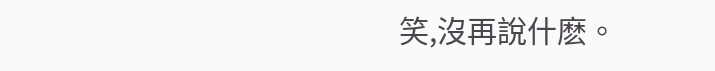笑,沒再說什麽。